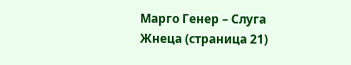Марго Генер – Слуга Жнеца (страница 21)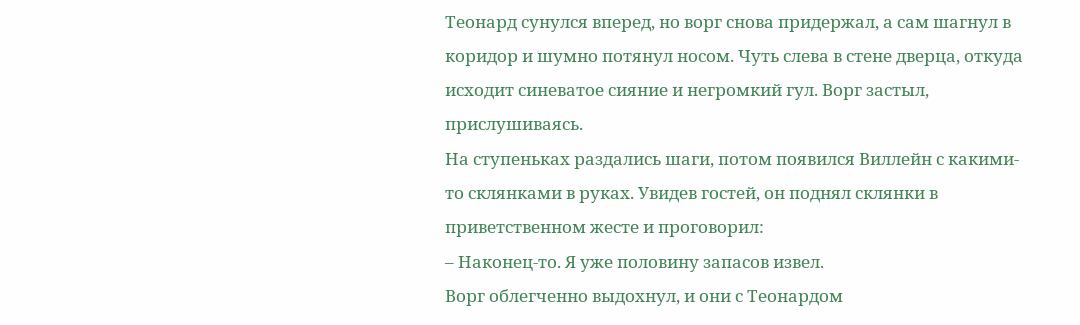Теонард сунулся вперед, но ворг снова придержал, а сам шагнул в коридор и шумно потянул носом. Чуть слева в стене дверца, откуда исходит синеватое сияние и негромкий гул. Ворг застыл, прислушиваясь.
На ступеньках раздались шаги, потом появился Виллейн с какими-то склянками в руках. Увидев гостей, он поднял склянки в приветственном жесте и проговорил:
– Наконец-то. Я уже половину запасов извел.
Ворг облегченно выдохнул, и они с Теонардом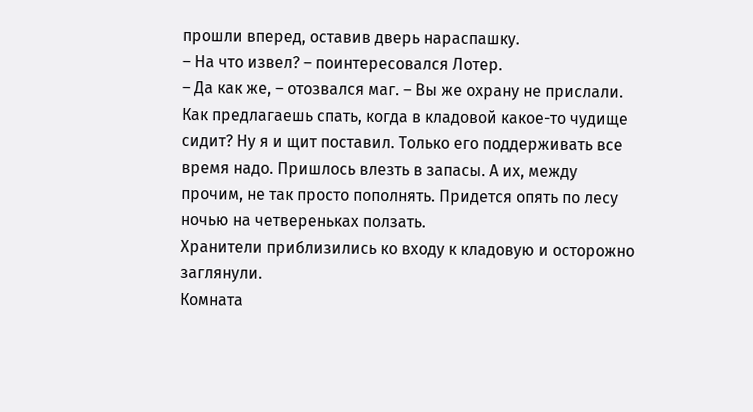прошли вперед, оставив дверь нараспашку.
– На что извел? – поинтересовался Лотер.
– Да как же, – отозвался маг. – Вы же охрану не прислали. Как предлагаешь спать, когда в кладовой какое-то чудище сидит? Ну я и щит поставил. Только его поддерживать все время надо. Пришлось влезть в запасы. А их, между прочим, не так просто пополнять. Придется опять по лесу ночью на четвереньках ползать.
Хранители приблизились ко входу к кладовую и осторожно заглянули.
Комната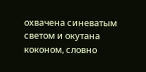охвачена синеватым светом и окутана коконом, словно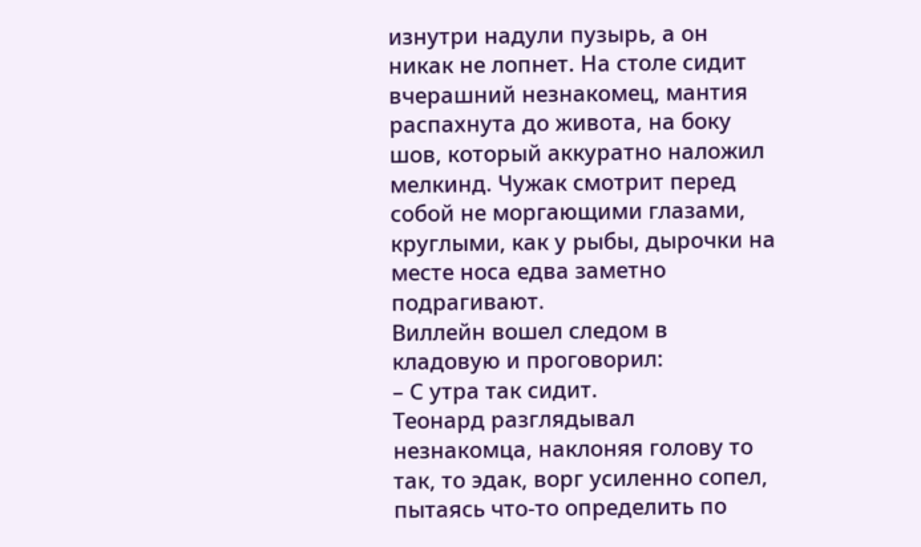изнутри надули пузырь, а он никак не лопнет. На столе сидит вчерашний незнакомец, мантия распахнута до живота, на боку шов, который аккуратно наложил мелкинд. Чужак смотрит перед собой не моргающими глазами, круглыми, как у рыбы, дырочки на месте носа едва заметно подрагивают.
Виллейн вошел следом в кладовую и проговорил:
– С утра так сидит.
Теонард разглядывал незнакомца, наклоняя голову то так, то эдак, ворг усиленно сопел, пытаясь что-то определить по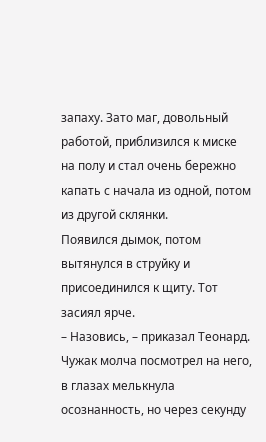запаху. Зато маг, довольный работой, приблизился к миске на полу и стал очень бережно капать с начала из одной, потом из другой склянки.
Появился дымок, потом вытянулся в струйку и присоединился к щиту. Тот засиял ярче.
– Назовись, – приказал Теонард.
Чужак молча посмотрел на него, в глазах мелькнула осознанность, но через секунду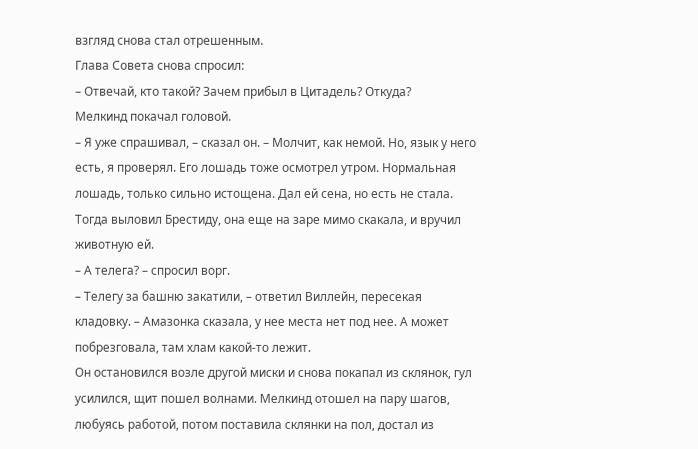взгляд снова стал отрешенным.
Глава Совета снова спросил:
– Отвечай, кто такой? Зачем прибыл в Цитадель? Откуда?
Мелкинд покачал головой.
– Я уже спрашивал, – сказал он. – Молчит, как немой. Но, язык у него есть, я проверял. Его лошадь тоже осмотрел утром. Нормальная лошадь, только сильно истощена. Дал ей сена, но есть не стала. Тогда выловил Брестиду, она еще на заре мимо скакала, и вручил животную ей.
– А телега? – спросил ворг.
– Телегу за башню закатили, – ответил Виллейн, пересекая кладовку. – Амазонка сказала, у нее места нет под нее. А может побрезговала, там хлам какой-то лежит.
Он остановился возле другой миски и снова покапал из склянок, гул усилился, щит пошел волнами. Мелкинд отошел на пару шагов, любуясь работой, потом поставила склянки на пол, достал из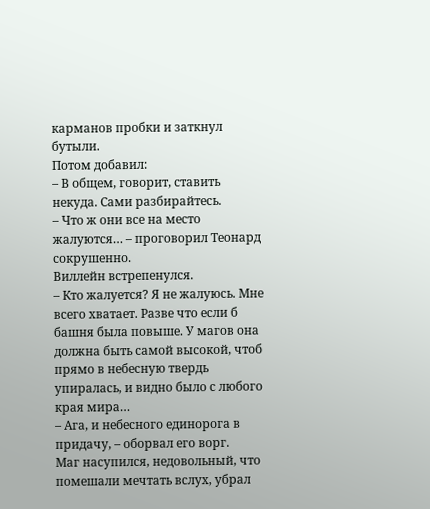карманов пробки и заткнул бутыли.
Потом добавил:
– В общем, говорит, ставить некуда. Сами разбирайтесь.
– Что ж они все на место жалуются… – проговорил Теонард сокрушенно.
Виллейн встрепенулся.
– Кто жалуется? Я не жалуюсь. Мне всего хватает. Разве что если б башня была повыше. У магов она должна быть самой высокой, чтоб прямо в небесную твердь упиралась, и видно было с любого края мира…
– Ага, и небесного единорога в придачу, – оборвал его ворг.
Маг насупился, недовольный, что помешали мечтать вслух, убрал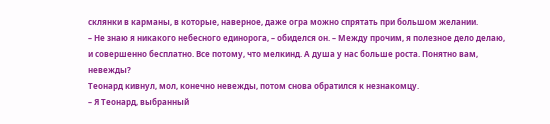склянки в карманы, в которые, наверное, даже огра можно спрятать при большом желании.
– Не знаю я никакого небесного единорога, – обиделся он. – Между прочим, я полезное дело делаю, и совершенно бесплатно. Все потому, что мелкинд. А душа у нас больше роста. Понятно вам, невежды?
Теонард кивнул, мол, конечно невежды, потом снова обратился к незнакомцу.
– Я Теонард, выбранный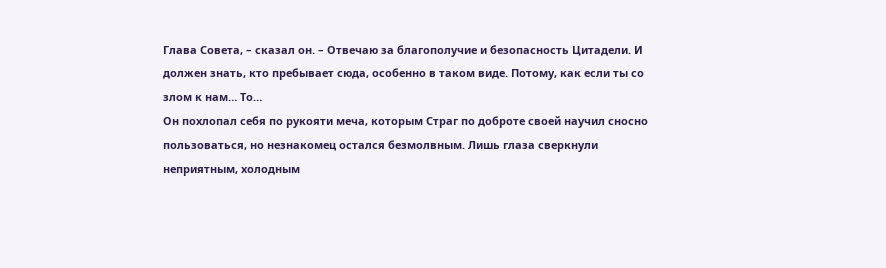Глава Совета, – сказал он. – Отвечаю за благополучие и безопасность Цитадели. И должен знать, кто пребывает сюда, особенно в таком виде. Потому, как если ты со злом к нам… То…
Он похлопал себя по рукояти меча, которым Страг по доброте своей научил сносно пользоваться, но незнакомец остался безмолвным. Лишь глаза сверкнули неприятным, холодным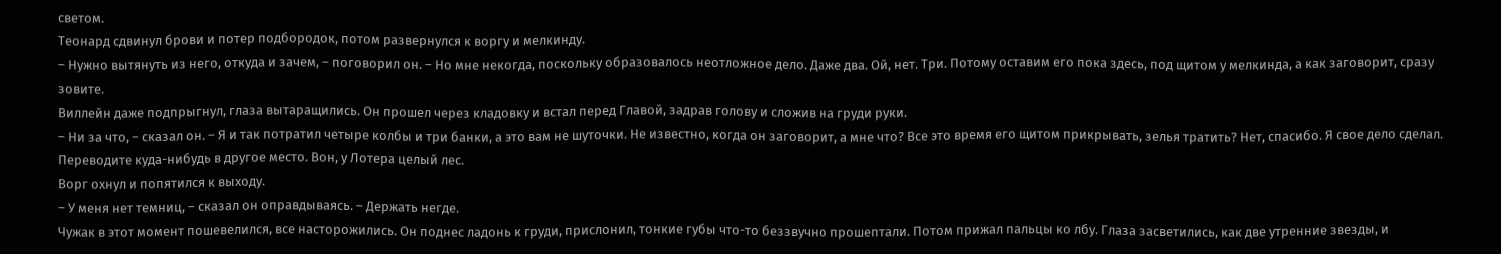светом.
Теонард сдвинул брови и потер подбородок, потом развернулся к воргу и мелкинду.
– Нужно вытянуть из него, откуда и зачем, – поговорил он. – Но мне некогда, поскольку образовалось неотложное дело. Даже два. Ой, нет. Три. Потому оставим его пока здесь, под щитом у мелкинда, а как заговорит, сразу зовите.
Виллейн даже подпрыгнул, глаза вытаращились. Он прошел через кладовку и встал перед Главой, задрав голову и сложив на груди руки.
– Ни за что, – сказал он. – Я и так потратил четыре колбы и три банки, а это вам не шуточки. Не известно, когда он заговорит, а мне что? Все это время его щитом прикрывать, зелья тратить? Нет, спасибо. Я свое дело сделал. Переводите куда-нибудь в другое место. Вон, у Лотера целый лес.
Ворг охнул и попятился к выходу.
– У меня нет темниц, – сказал он оправдываясь. – Держать негде.
Чужак в этот момент пошевелился, все насторожились. Он поднес ладонь к груди, прислонил, тонкие губы что-то беззвучно прошептали. Потом прижал пальцы ко лбу. Глаза засветились, как две утренние звезды, и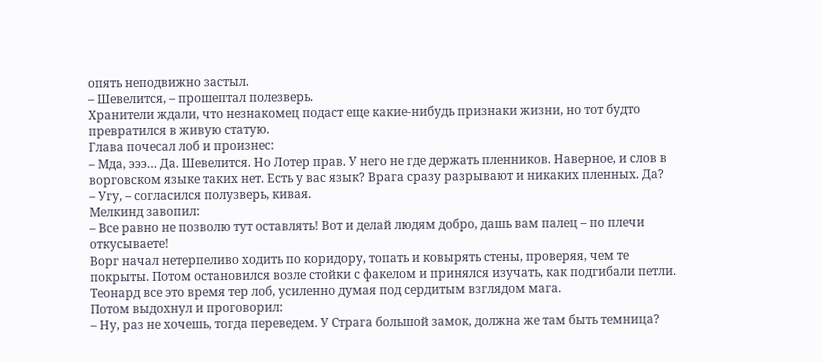опять неподвижно застыл.
– Шевелится, – прошептал полезверь.
Хранители ждали, что незнакомец подаст еще какие-нибудь признаки жизни, но тот будто превратился в живую статую.
Глава почесал лоб и произнес:
– Мда, эээ… Да. Шевелится. Но Лотер прав. У него не где держать пленников. Наверное, и слов в ворговском языке таких нет. Есть у вас язык? Врага сразу разрывают и никаких пленных. Да?
– Угу, – согласился полузверь, кивая.
Мелкинд завопил:
– Все равно не позволю тут оставлять! Вот и делай людям добро, дашь вам палец – по плечи откусываете!
Ворг начал нетерпеливо ходить по коридору, топать и ковырять стены, проверяя, чем те покрыты. Потом остановился возле стойки с факелом и принялся изучать, как подгибали петли. Теонард все это время тер лоб, усиленно думая под сердитым взглядом мага.
Потом выдохнул и проговорил:
– Ну, раз не хочешь, тогда переведем. У Страга большой замок, должна же там быть темница?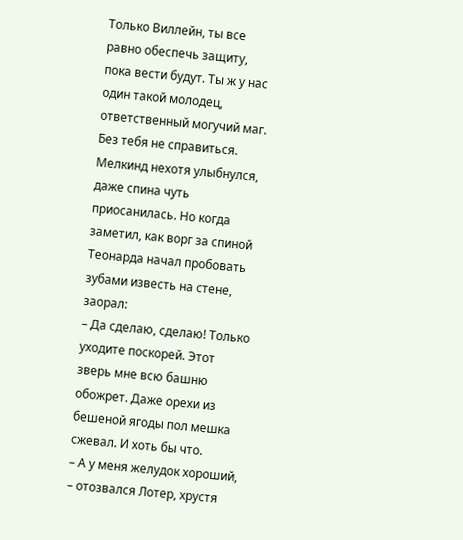Только Виллейн, ты все равно обеспечь защиту, пока вести будут. Ты ж у нас один такой молодец, ответственный могучий маг. Без тебя не справиться.
Мелкинд нехотя улыбнулся, даже спина чуть приосанилась. Но когда заметил, как ворг за спиной Теонарда начал пробовать зубами известь на стене, заорал:
– Да сделаю, сделаю! Только уходите поскорей. Этот зверь мне всю башню обожрет. Даже орехи из бешеной ягоды пол мешка сжевал. И хоть бы что.
– А у меня желудок хороший, – отозвался Лотер, хрустя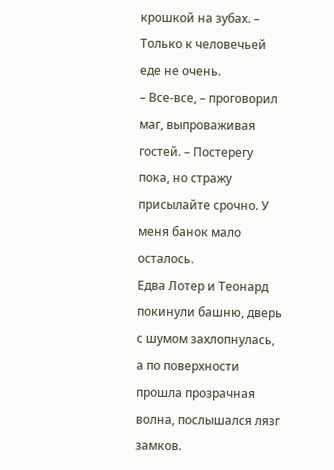крошкой на зубах. – Только к человечьей еде не очень.
– Все-все, – проговорил маг, выпроваживая гостей. – Постерегу пока, но стражу присылайте срочно. У меня банок мало осталось.
Едва Лотер и Теонард покинули башню, дверь с шумом захлопнулась, а по поверхности прошла прозрачная волна, послышался лязг замков.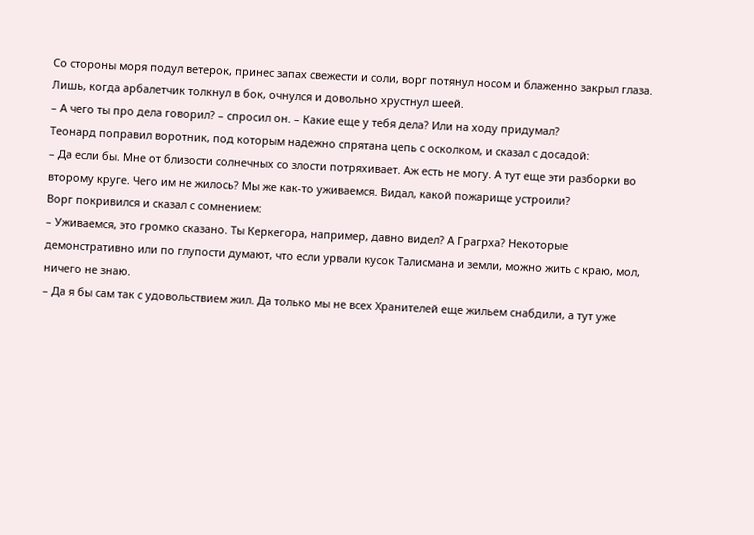Со стороны моря подул ветерок, принес запах свежести и соли, ворг потянул носом и блаженно закрыл глаза. Лишь, когда арбалетчик толкнул в бок, очнулся и довольно хрустнул шеей.
– А чего ты про дела говорил? – спросил он. – Какие еще у тебя дела? Или на ходу придумал?
Теонард поправил воротник, под которым надежно спрятана цепь с осколком, и сказал с досадой:
– Да если бы. Мне от близости солнечных со злости потряхивает. Аж есть не могу. А тут еще эти разборки во второму круге. Чего им не жилось? Мы же как-то уживаемся. Видал, какой пожарище устроили?
Ворг покривился и сказал с сомнением:
– Уживаемся, это громко сказано. Ты Керкегора, например, давно видел? А Грагрха? Некоторые демонстративно или по глупости думают, что если урвали кусок Талисмана и земли, можно жить с краю, мол, ничего не знаю.
– Да я бы сам так с удовольствием жил. Да только мы не всех Хранителей еще жильем снабдили, а тут уже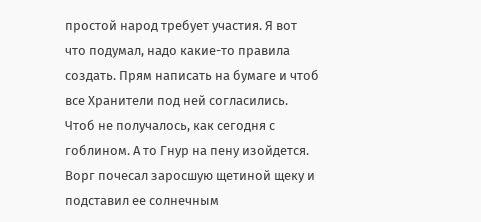простой народ требует участия. Я вот что подумал, надо какие-то правила создать. Прям написать на бумаге и чтоб все Хранители под ней согласились. Чтоб не получалось, как сегодня с гоблином. А то Гнур на пену изойдется.
Ворг почесал заросшую щетиной щеку и подставил ее солнечным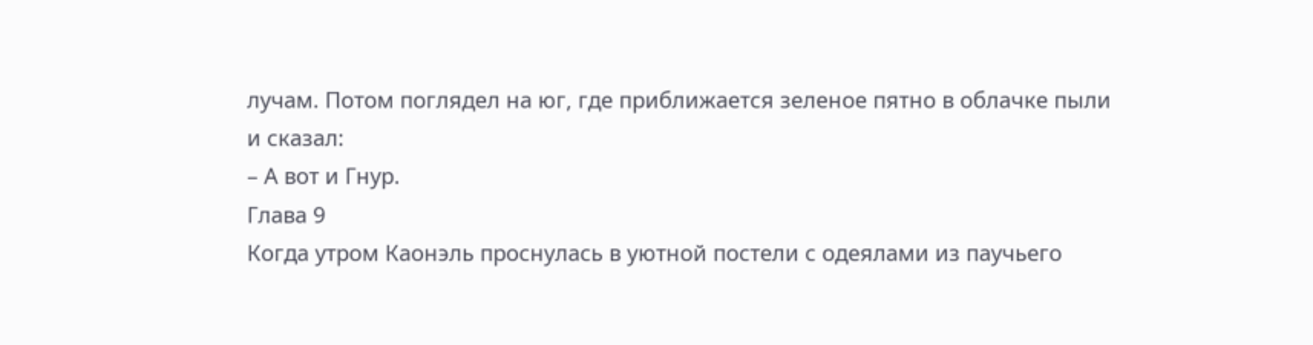лучам. Потом поглядел на юг, где приближается зеленое пятно в облачке пыли и сказал:
– А вот и Гнур.
Глава 9
Когда утром Каонэль проснулась в уютной постели с одеялами из паучьего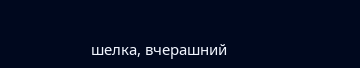шелка, вчерашний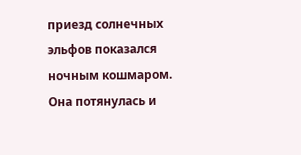приезд солнечных эльфов показался ночным кошмаром. Она потянулась и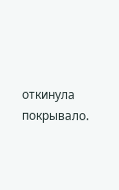откинула покрывало.